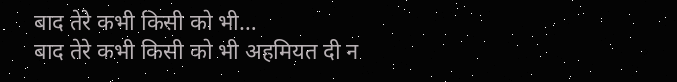बाद तेरे कभी किसी को भी…
बाद तेरे कभी किसी को भी अहमियत दी न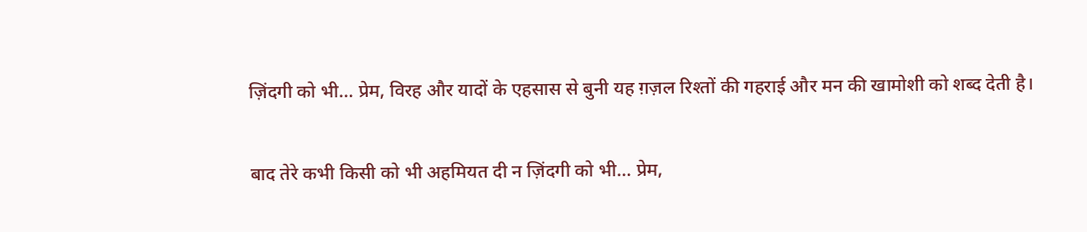ज़िंदगी को भी… प्रेम, विरह और यादों के एहसास से बुनी यह ग़ज़ल रिश्तों की गहराई और मन की खामोशी को शब्द देती है।

बाद तेरे कभी किसी को भी अहमियत दी न ज़िंदगी को भी… प्रेम,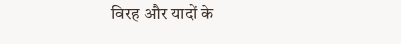विरह और यादों के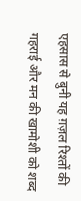एहसास से बुनी यह ग़ज़ल रिश्तों की गहराई और मन की खामोशी को शब्द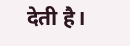देती है।